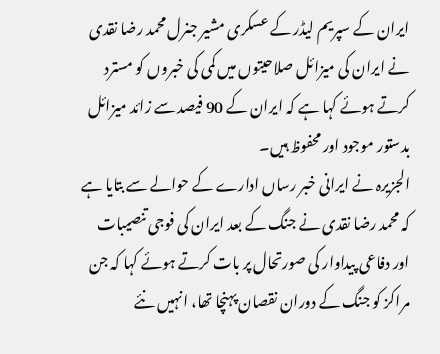ایران کے سپریم لیڈر کے عسکری مشیر جنرل محمد رضا نقدی نے ایران کی میزائل صلاحیتوں میں کمی کی خبروں کو مسترد کرتے ہوئے کہا ہے کہ ایران کے 90 فیصد سے زائد میزائل بدستور موجود اور محفوظ ہیں۔
الجزیرہ نے ایرانی خبر رساں ادارے کے حوالے سے بتایا ہے کہ محمد رضا نقدی نے جنگ کے بعد ایران کی فوجی تنصیبات اور دفاعی پیداوار کی صورتحال پر بات کرتے ہوئے کہا کہ جن مراکز کو جنگ کے دوران نقصان پہنچا تھا، انہیں نئے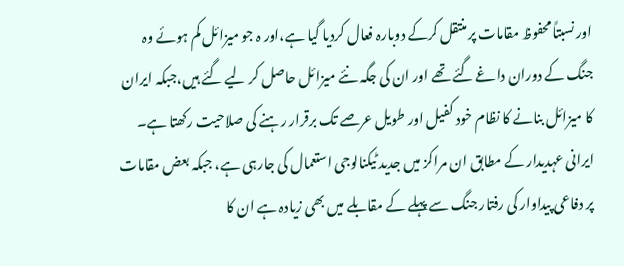اور نسبتاً محفوظ مقامات پر منتقل کرکے دوبارہ فعال کردیا گیا ہے،اور ہ جو میزائل کم ہوئے وہ جنگ کے دوران داغے گئے تھے اور ان کی جگہ نئے میزائل حاصل کر لیے گئے ہیں،جبکہ ایران کا میزائل بنانے کا نظام خود کفیل اور طویل عرصے تک برقرار رہنے کی صلاحیت رکھتا ہے۔
ایرانی عہدیدار کے مطابق ان مراکز میں جدید ٹیکنالوجی استعمال کی جارہی ہے، جبکہ بعض مقامات پر دفاعی پیداوار کی رفتار جنگ سے پہلے کے مقابلے میں بھی زیادہ ہے ان کا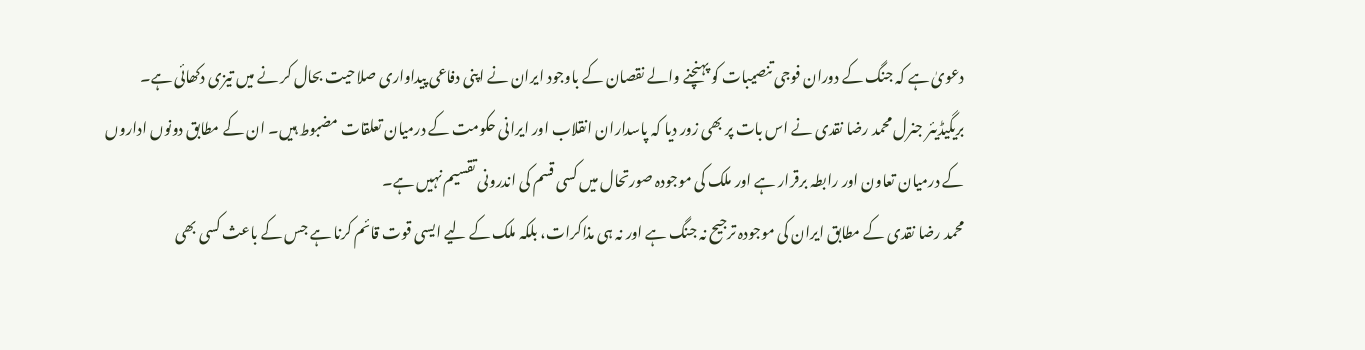دعویٰ ہے کہ جنگ کے دوران فوجی تنصیبات کو پہنچنے والے نقصان کے باوجود ایران نے اپنی دفاعی پیداواری صلاحیت بحال کر نے میں تیزی دکھائی ہے۔
بریگیڈیئر جنرل محمد رضا نقدی نے اس بات پر بھی زور دیا کہ پاسداران انقلاب اور ایرانی حکومت کے درمیان تعلقات مضبوط ہیں۔ ان کے مطابق دونوں اداروں کے درمیان تعاون اور رابطہ برقرار ہے اور ملک کی موجودہ صورتحال میں کسی قسم کی اندرونی تقسیم نہیں ہے۔
محمد رضا نقدی کے مطابق ایران کی موجودہ ترجیح نہ جنگ ہے اور نہ ہی مذاکرات، بلکہ ملک کے لیے ایسی قوت قائم کرنا ہے جس کے باعث کسی بھی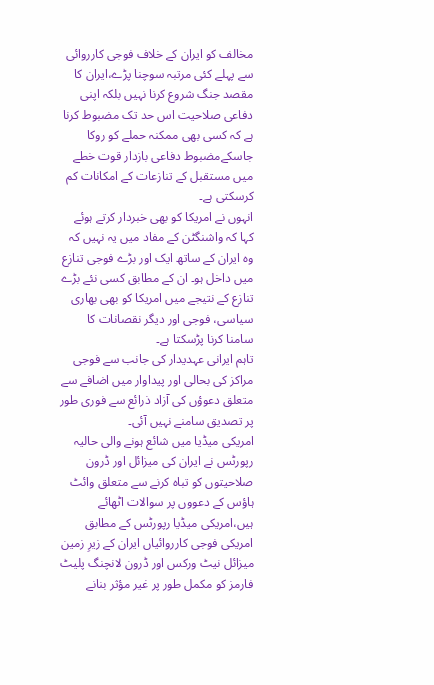مخالف کو ایران کے خلاف فوجی کارروائی سے پہلے کئی مرتبہ سوچنا پڑے،ایران کا مقصد جنگ شروع کرنا نہیں بلکہ اپنی دفاعی صلاحیت اس حد تک مضبوط کرنا ہے کہ کسی بھی ممکنہ حملے کو روکا جاسکےمضبوط دفاعی بازدار قوت خطے میں مستقبل کے تنازعات کے امکانات کم کرسکتی ہے۔
انہوں نے امریکا کو بھی خبردار کرتے ہوئے کہا کہ واشنگٹن کے مفاد میں یہ نہیں کہ وہ ایران کے ساتھ ایک اور بڑے فوجی تنازع میں داخل ہو۔ ان کے مطابق کسی نئے بڑے تنازع کے نتیجے میں امریکا کو بھی بھاری سیاسی، فوجی اور دیگر نقصانات کا سامنا کرنا پڑسکتا ہے۔
تاہم ایرانی عہدیدار کی جانب سے فوجی مراکز کی بحالی اور پیداوار میں اضافے سے متعلق دعوؤں کی آزاد ذرائع سے فوری طور پر تصدیق سامنے نہیں آئی۔
امریکی میڈیا میں شائع ہونے والی حالیہ رپورٹس نے ایران کی میزائل اور ڈرون صلاحیتوں کو تباہ کرنے سے متعلق وائٹ ہاؤس کے دعووں پر سوالات اٹھائے ہیں،امریکی میڈیا رپورٹس کے مطابق امریکی فوجی کارروائیاں ایران کے زیرِ زمین میزائل نیٹ ورکس اور ڈرون لانچنگ پلیٹ فارمز کو مکمل طور پر غیر مؤثر بنانے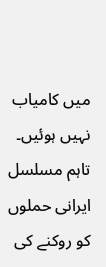میں کامیاب نہیں ہوئیں۔ تاہم مسلسل ایرانی حملوں کو روکنے کی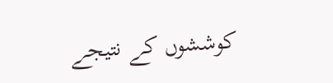کوششوں کے نتیجے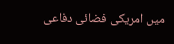میں امریکی فضائی دفاعی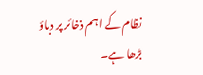نظام کے اہم ذخائر پر دباؤ بڑھا ہے۔